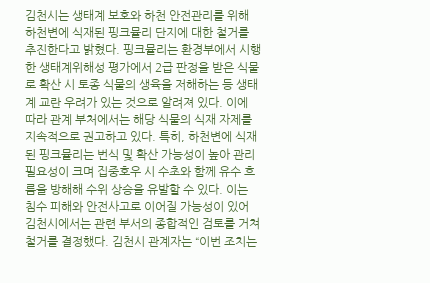김천시는 생태계 보호와 하천 안전관리를 위해 하천변에 식재된 핑크뮬리 단지에 대한 철거를 추진한다고 밝혔다. 핑크뮬리는 환경부에서 시행한 생태계위해성 평가에서 2급 판정을 받은 식물로 확산 시 토종 식물의 생육을 저해하는 등 생태계 교란 우려가 있는 것으로 알려져 있다. 이에 따라 관계 부처에서는 해당 식물의 식재 자제를 지속적으로 권고하고 있다. 특히, 하천변에 식재된 핑크뮬리는 번식 및 확산 가능성이 높아 관리 필요성이 크며 집중호우 시 수초와 함께 유수 흐름을 방해해 수위 상승을 유발할 수 있다. 이는 침수 피해와 안전사고로 이어질 가능성이 있어 김천시에서는 관련 부서의 종합적인 검토를 거쳐 철거를 결정했다. 김천시 관계자는 “이번 조치는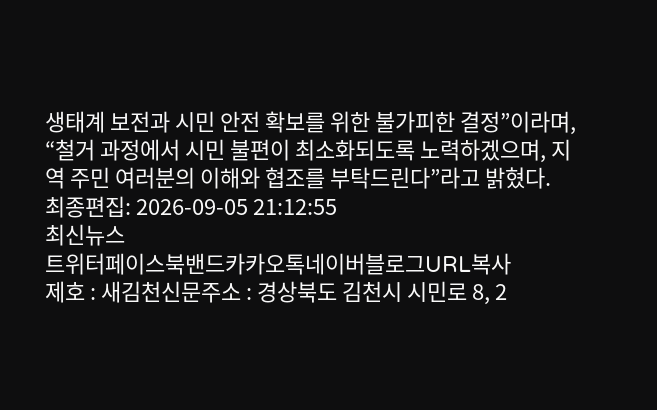생태계 보전과 시민 안전 확보를 위한 불가피한 결정”이라며, “철거 과정에서 시민 불편이 최소화되도록 노력하겠으며, 지역 주민 여러분의 이해와 협조를 부탁드린다”라고 밝혔다.
최종편집: 2026-09-05 21:12:55
최신뉴스
트위터페이스북밴드카카오톡네이버블로그URL복사
제호 : 새김천신문주소 : 경상북도 김천시 시민로 8, 2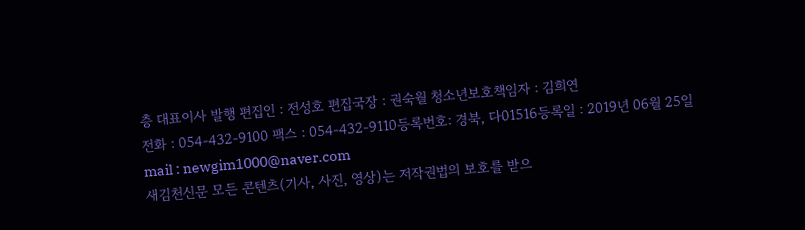층 대표이사 발행 편집인 : 전성호 편집국장 : 권숙월 청소년보호책임자 : 김희연
전화 : 054-432-9100 팩스 : 054-432-9110등록번호: 경북, 다01516등록일 : 2019년 06월 25일mail : newgim1000@naver.com
새김천신문 모든 콘텐츠(기사, 사진, 영상)는 저작권법의 보호를 받으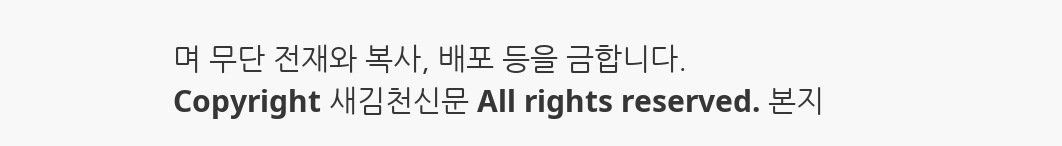며 무단 전재와 복사, 배포 등을 금합니다.
Copyright 새김천신문 All rights reserved. 본지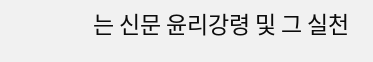는 신문 윤리강령 및 그 실천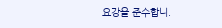요강을 준수합니.